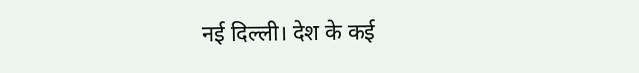नई दिल्ली। देश के कई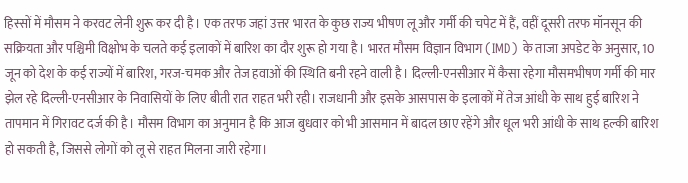हिस्सों में मौसम ने करवट लेनी शुरू कर दी है। एक तरफ जहां उत्तर भारत के कुछ राज्य भीषण लू और गर्मी की चपेट में हैं, वहीं दूसरी तरफ मॉनसून की सक्रियता और पश्चिमी विक्षोभ के चलते कई इलाकों में बारिश का दौर शुरू हो गया है। भारत मौसम विज्ञान विभाग (IMD) के ताजा अपडेट के अनुसार, 10 जून को देश के कई राज्यों में बारिश, गरज-चमक और तेज हवाओं की स्थिति बनी रहने वाली है। दिल्ली-एनसीआर में कैसा रहेगा मौसमभीषण गर्मी की मार झेल रहे दिल्ली-एनसीआर के निवासियों के लिए बीती रात राहत भरी रही। राजधानी और इसके आसपास के इलाकों में तेज आंधी के साथ हुई बारिश ने तापमान में गिरावट दर्ज की है। मौसम विभाग का अनुमान है कि आज बुधवार को भी आसमान में बादल छाए रहेंगे और धूल भरी आंधी के साथ हल्की बारिश हो सकती है, जिससे लोगों को लू से राहत मिलना जारी रहेगा।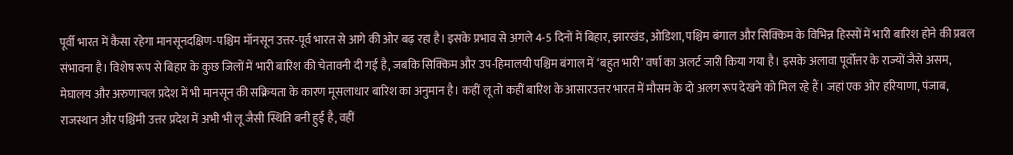पूर्वी भारत में कैसा रहेगा मानसूनदक्षिण-पश्चिम मॉनसून उत्तर-पूर्व भारत से आगे की ओर बढ़ रहा है। इसके प्रभाव से अगले 4-5 दिनों में बिहार, झारखंड, ओडिशा, पश्चिम बंगाल और सिक्किम के विभिन्न हिस्सों में भारी बारिश होने की प्रबल संभावना है। विशेष रूप से बिहार के कुछ जिलों में भारी बारिश की चेतावनी दी गई है, जबकि सिक्किम और उप-हिमालयी पश्चिम बंगाल में ‘बहुत भारी’ वर्षा का अलर्ट जारी किया गया है। इसके अलावा पूर्वोत्तर के राज्यों जैसे असम, मेघालय और अरुणाचल प्रदेश में भी मानसून की सक्रियता के कारण मूसलाधार बारिश का अनुमान है। कहीं लू तो कहीं बारिश के आसारउत्तर भारत में मौसम के दो अलग रूप देखने को मिल रहे हैं। जहां एक ओर हरियाणा, पंजाब, राजस्थान और पश्चिमी उत्तर प्रदेश में अभी भी लू जैसी स्थिति बनी हुई है, वहीं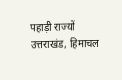पहाड़ी राज्यों उत्तराखंड, हिमाचल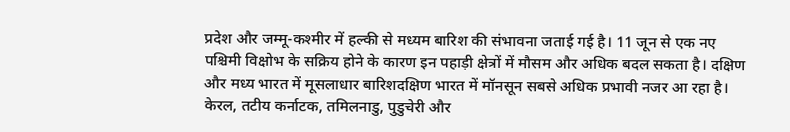प्रदेश और जम्मू-कश्मीर में हल्की से मध्यम बारिश की संभावना जताई गई है। 11 जून से एक नए पश्चिमी विक्षोभ के सक्रिय होने के कारण इन पहाड़ी क्षेत्रों में मौसम और अधिक बदल सकता है। दक्षिण और मध्य भारत में मूसलाधार बारिशदक्षिण भारत में मॉनसून सबसे अधिक प्रभावी नजर आ रहा है। केरल, तटीय कर्नाटक, तमिलनाडु, पुडुचेरी और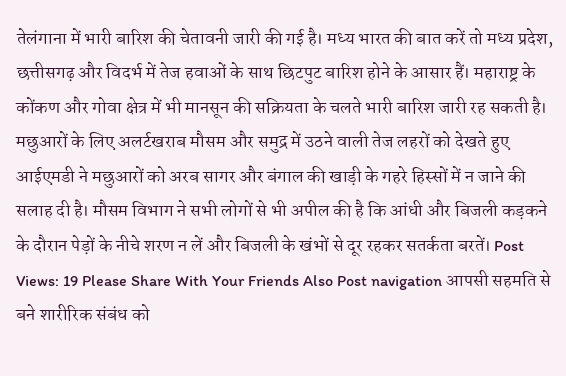तेलंगाना में भारी बारिश की चेतावनी जारी की गई है। मध्य भारत की बात करें तो मध्य प्रदेश, छत्तीसगढ़ और विदर्भ में तेज हवाओं के साथ छिटपुट बारिश होने के आसार हैं। महाराष्ट्र के कोंकण और गोवा क्षेत्र में भी मानसून की सक्रियता के चलते भारी बारिश जारी रह सकती है। मछुआरों के लिए अलर्टखराब मौसम और समुद्र में उठने वाली तेज लहरों को देखते हुए आईएमडी ने मछुआरों को अरब सागर और बंगाल की खाड़ी के गहरे हिस्सों में न जाने की सलाह दी है। मौसम विभाग ने सभी लोगों से भी अपील की है कि आंधी और बिजली कड़कने के दौरान पेड़ों के नीचे शरण न लें और बिजली के खंभों से दूर रहकर सतर्कता बरतें। Post Views: 19 Please Share With Your Friends Also Post navigation आपसी सहमति से बने शारीरिक संबंध को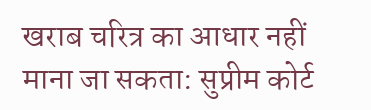खराब चरित्र का आधार नहीं माना जा सकता: सुप्रीम कोर्ट